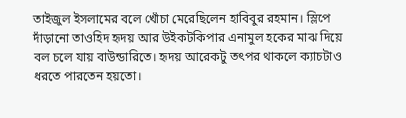তাইজুল ইসলামের বলে খোঁচা মেরেছিলেন হাবিবুর রহমান। স্লিপে দাঁড়ানো তাওহিদ হৃদয় আর উইকটকিপার এনামুল হকের মাঝ দিয়ে বল চলে যায় বাউন্ডারিতে। হৃদয় আরেকটু তৎপর থাকলে ক্যাচটাও ধরতে পারতেন হয়তো।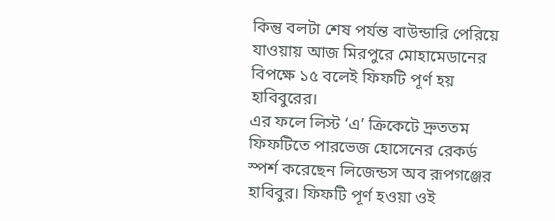কিন্তু বলটা শেষ পর্যন্ত বাউন্ডারি পেরিয়ে যাওয়ায় আজ মিরপুরে মোহামেডানের বিপক্ষে ১৫ বলেই ফিফটি পূর্ণ হয় হাবিবুরের।
এর ফলে লিস্ট ‘এ’ ক্রিকেটে দ্রুততম ফিফটিতে পারভেজ হোসেনের রেকর্ড স্পর্শ করেছেন লিজেন্ডস অব রূপগঞ্জের হাবিবুর। ফিফটি পূর্ণ হওয়া ওই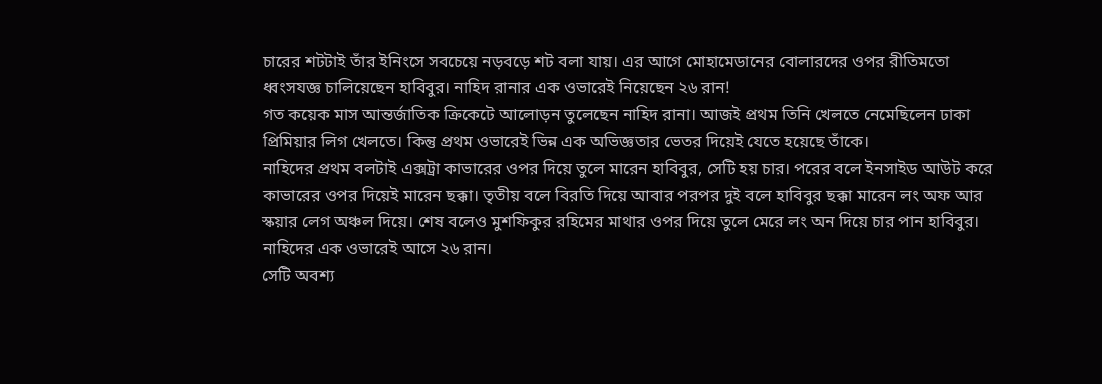চারের শটটাই তাঁর ইনিংসে সবচেয়ে নড়বড়ে শট বলা যায়। এর আগে মোহামেডানের বোলারদের ওপর রীতিমতো ধ্বংসযজ্ঞ চালিয়েছেন হাবিবুর। নাহিদ রানার এক ওভারেই নিয়েছেন ২৬ রান!
গত কয়েক মাস আন্তর্জাতিক ক্রিকেটে আলোড়ন তুলেছেন নাহিদ রানা। আজই প্রথম তিনি খেলতে নেমেছিলেন ঢাকা প্রিমিয়ার লিগ খেলতে। কিন্তু প্রথম ওভারেই ভিন্ন এক অভিজ্ঞতার ভেতর দিয়েই যেতে হয়েছে তাঁকে।
নাহিদের প্রথম বলটাই এক্সট্রা কাভারের ওপর দিয়ে তুলে মারেন হাবিবুর, সেটি হয় চার। পরের বলে ইনসাইড আউট করে কাভারের ওপর দিয়েই মারেন ছক্কা। তৃতীয় বলে বিরতি দিয়ে আবার পরপর দুই বলে হাবিবুর ছক্কা মারেন লং অফ আর স্কয়ার লেগ অঞ্চল দিয়ে। শেষ বলেও মুশফিকুর রহিমের মাথার ওপর দিয়ে তুলে মেরে লং অন দিয়ে চার পান হাবিবুর। নাহিদের এক ওভারেই আসে ২৬ রান।
সেটি অবশ্য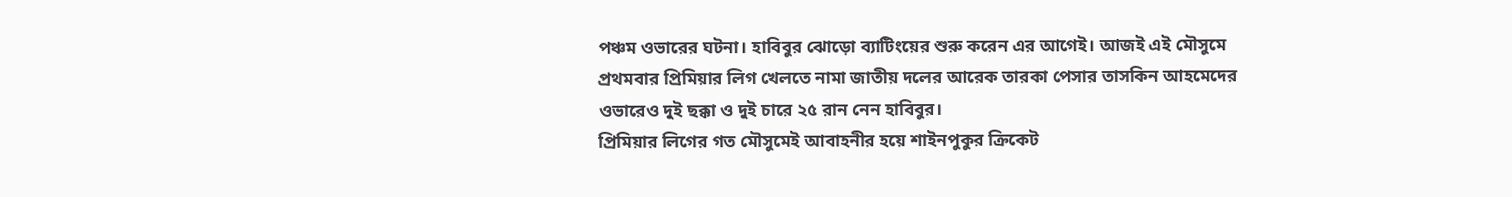পঞ্চম ওভারের ঘটনা। হাবিবুর ঝোড়ো ব্যাটিংয়ের শুরু করেন এর আগেই। আজই এই মৌসুমে প্রথমবার প্রিমিয়ার লিগ খেলতে নামা জাতীয় দলের আরেক তারকা পেসার তাসকিন আহমেদের ওভারেও দুই ছক্কা ও দুই চারে ২৫ রান নেন হাবিবুর।
প্রিমিয়ার লিগের গত মৌসুমেই আবাহনীর হয়ে শাইনপুকুর ক্রিকেট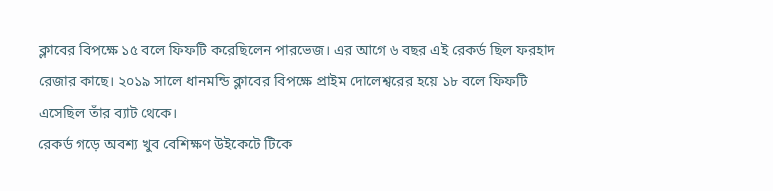ক্লাবের বিপক্ষে ১৫ বলে ফিফটি করেছিলেন পারভেজ। এর আগে ৬ বছর এই রেকর্ড ছিল ফরহাদ রেজার কাছে। ২০১৯ সালে ধানমন্ডি ক্লাবের বিপক্ষে প্রাইম দোলেশ্বরের হয়ে ১৮ বলে ফিফটি এসেছিল তাঁর ব্যাট থেকে।
রেকর্ড গড়ে অবশ্য খুব বেশিক্ষণ উইকেটে টিকে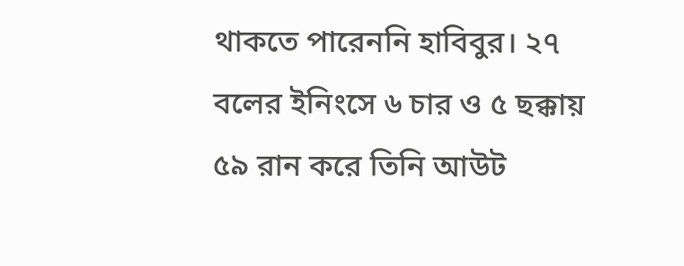থাকতে পারেননি হাবিবুর। ২৭ বলের ইনিংসে ৬ চার ও ৫ ছক্কায় ৫৯ রান করে তিনি আউট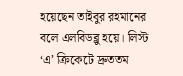হয়েছেন তাইবুর রহমানের বলে এলবিডব্লু হয়ে। লিস্ট ‘এ’ ক্রিকেটে দ্রুততম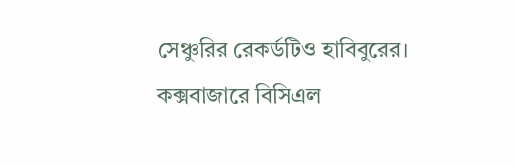সেঞ্চুরির রেকর্ডটিও হাবিবুরের। কক্সবাজারে বিসিএল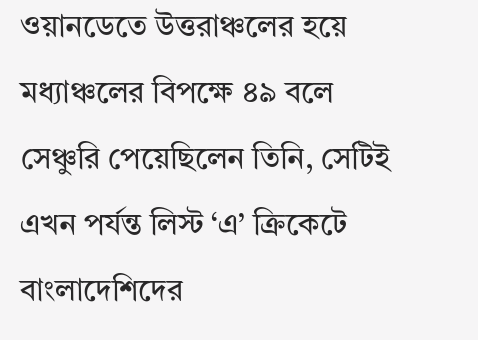ওয়ানডেতে উত্তরাঞ্চলের হয়ে মধ্যাঞ্চলের বিপক্ষে ৪৯ বলে সেঞ্চুরি পেয়েছিলেন তিনি, সেটিই এখন পর্যন্ত লিস্ট ‘এ’ ক্রিকেটে বাংলাদেশিদের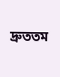দ্রুততম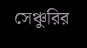সেঞ্চুরির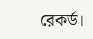রেকর্ড।